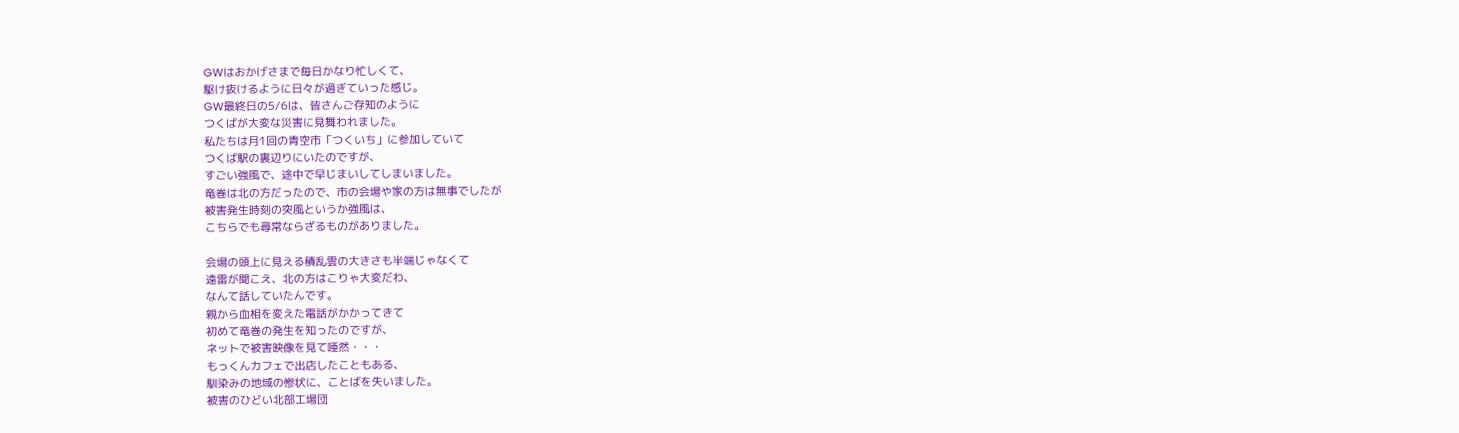GWはおかげさまで毎日かなり忙しくて、
駆け抜けるように日々が過ぎていった感じ。
GW最終日の5/6は、皆さんご存知のように
つくばが大変な災害に見舞われました。
私たちは月1回の青空市「つくいち」に参加していて
つくば駅の裏辺りにいたのですが、
すごい強風で、途中で早じまいしてしまいました。
竜巻は北の方だったので、市の会場や家の方は無事でしたが
被害発生時刻の突風というか強風は、
こちらでも尋常ならざるものがありました。

会場の頭上に見える積乱雲の大きさも半端じゃなくて
遠雷が聞こえ、北の方はこりゃ大変だわ、
なんて話していたんです。
親から血相を変えた電話がかかってきて
初めて竜巻の発生を知ったのですが、
ネットで被害映像を見て唖然・・・
もっくんカフェで出店したこともある、
馴染みの地域の惨状に、ことばを失いました。
被害のひどい北部工場団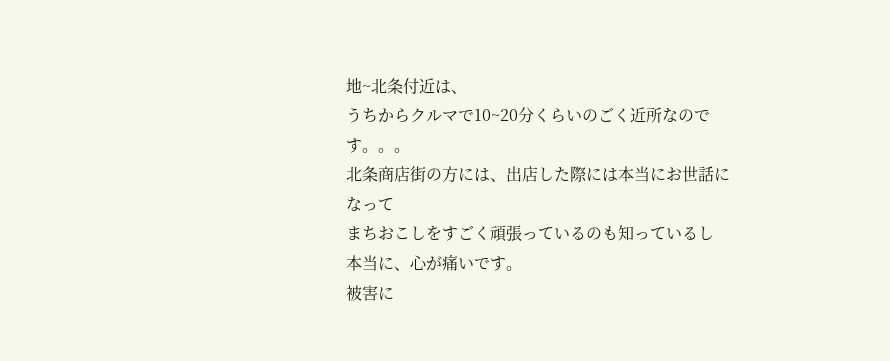地~北条付近は、
うちからクルマで10~20分くらいのごく近所なのです。。。
北条商店街の方には、出店した際には本当にお世話になって
まちおこしをすごく頑張っているのも知っているし
本当に、心が痛いです。
被害に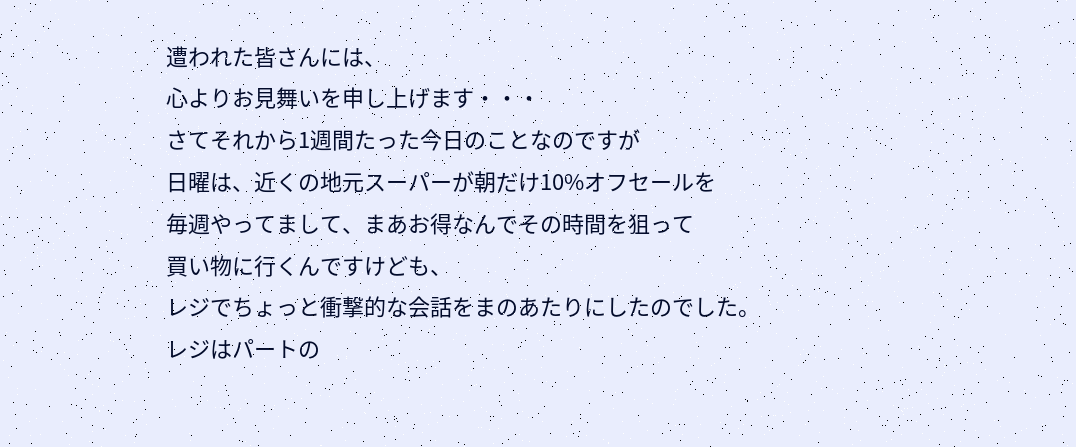遭われた皆さんには、
心よりお見舞いを申し上げます・・・
さてそれから1週間たった今日のことなのですが
日曜は、近くの地元スーパーが朝だけ10%オフセールを
毎週やってまして、まあお得なんでその時間を狙って
買い物に行くんですけども、
レジでちょっと衝撃的な会話をまのあたりにしたのでした。
レジはパートの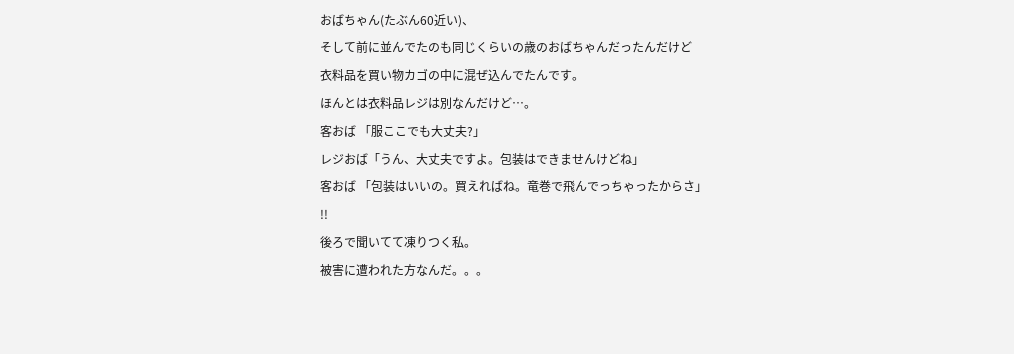おばちゃん(たぶん60近い)、
そして前に並んでたのも同じくらいの歳のおばちゃんだったんだけど
衣料品を買い物カゴの中に混ぜ込んでたんです。
ほんとは衣料品レジは別なんだけど…。
客おば 「服ここでも大丈夫?」
レジおば「うん、大丈夫ですよ。包装はできませんけどね」
客おば 「包装はいいの。買えればね。竜巻で飛んでっちゃったからさ」
!!
後ろで聞いてて凍りつく私。
被害に遭われた方なんだ。。。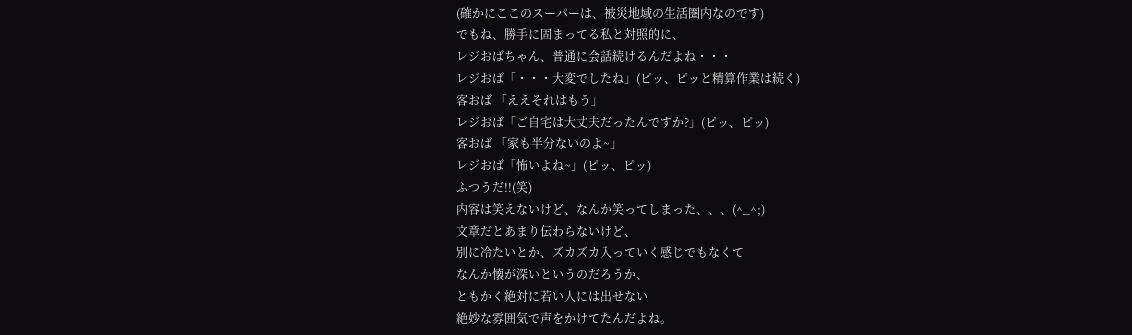(確かにここのスーパーは、被災地域の生活圏内なのです)
でもね、勝手に固まってる私と対照的に、
レジおばちゃん、普通に会話続けるんだよね・・・
レジおば「・・・大変でしたね」(ピッ、ピッと精算作業は続く)
客おば 「ええそれはもう」
レジおば「ご自宅は大丈夫だったんですか?」(ピッ、ピッ)
客おば 「家も半分ないのよ~」
レジおば「怖いよね~」(ピッ、ピッ)
ふつうだ!!(笑)
内容は笑えないけど、なんか笑ってしまった、、、(^_^;)
文章だとあまり伝わらないけど、
別に冷たいとか、ズカズカ入っていく感じでもなくて
なんか懐が深いというのだろうか、
ともかく絶対に若い人には出せない
絶妙な雰囲気で声をかけてたんだよね。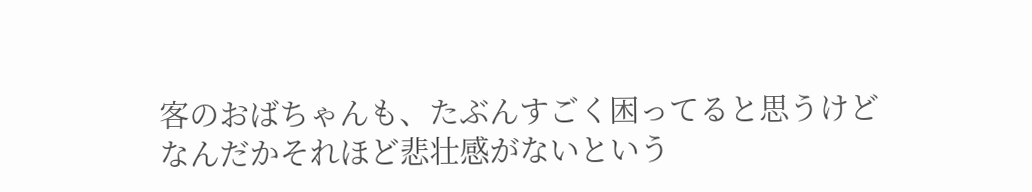客のおばちゃんも、たぶんすごく困ってると思うけど
なんだかそれほど悲壮感がないという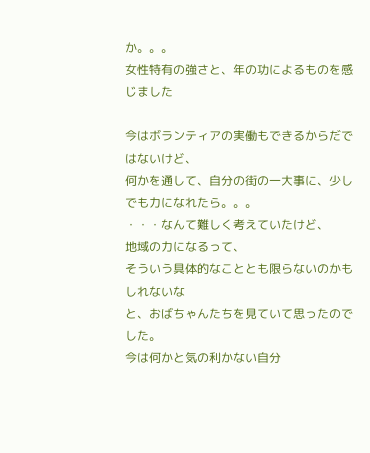か。。。
女性特有の強さと、年の功によるものを感じました

今はボランティアの実働もできるからだではないけど、
何かを通して、自分の街の一大事に、少しでも力になれたら。。。
・・・なんて難しく考えていたけど、
地域の力になるって、
そういう具体的なこととも限らないのかもしれないな
と、おばちゃんたちを見ていて思ったのでした。
今は何かと気の利かない自分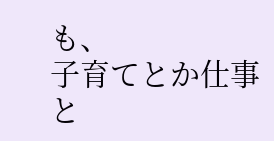も、
子育てとか仕事と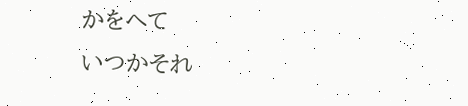かをへて
いつかそれ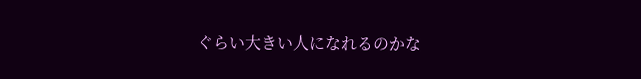ぐらい大きい人になれるのかな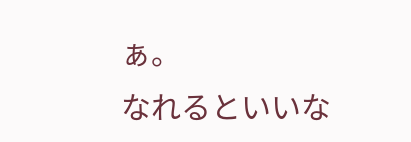ぁ。
なれるといいな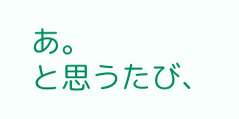あ。
と思うたび、